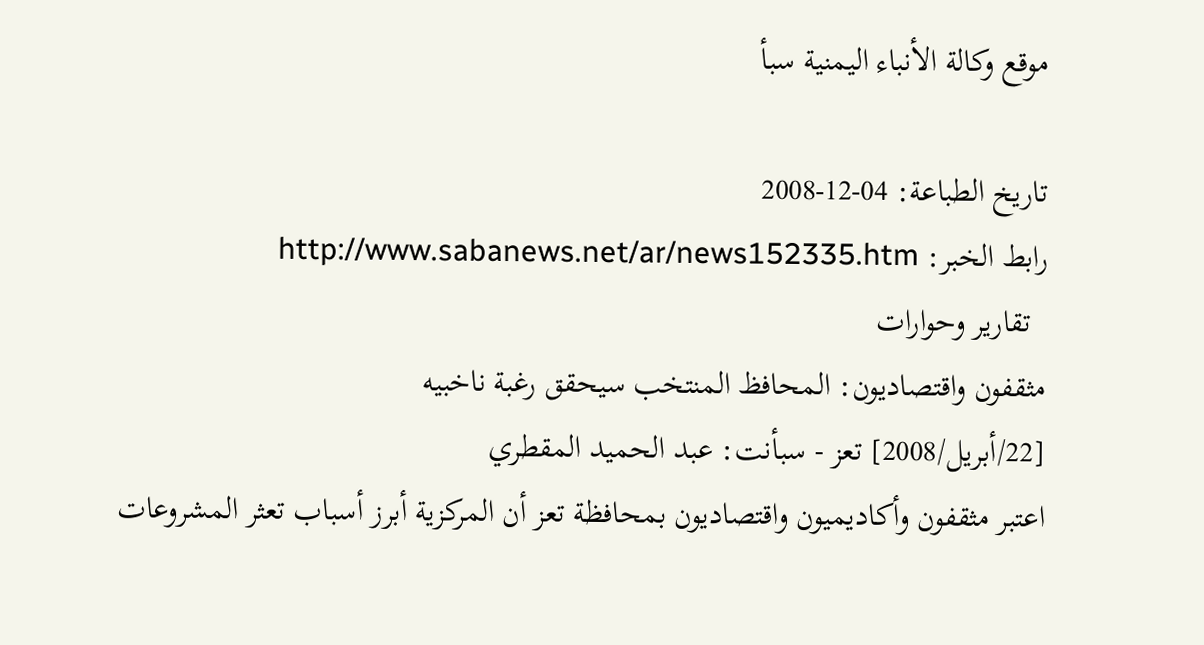موقع وكالة الأنباء اليمنية سبأ

تاريخ الطباعة: 04-12-2008
رابط الخبر: http://www.sabanews.net/ar/news152335.htm
  تقارير وحوارات
مثقفون واقتصاديون: المحافظ المنتخب سيحقق رغبة ناخبيه
[22/أبريل/2008] تعز - سبأنت: عبد الحميد المقطري
اعتبر مثقفون وأكاديميون واقتصاديون بمحافظة تعز أن المركزية أبرز أسباب تعثر المشروعات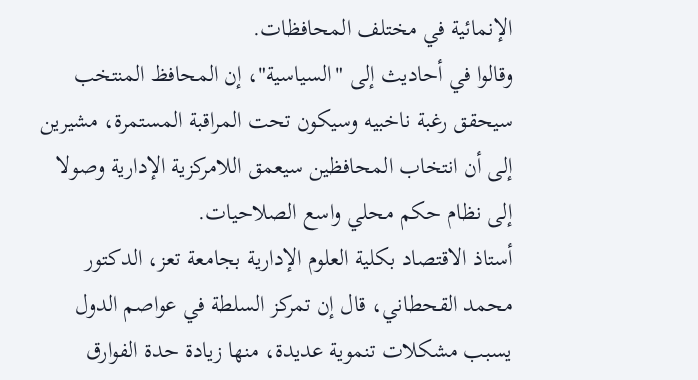الإنمائية في مختلف المحافظات.
وقالوا في أحاديث إلى "السياسية"، إن المحافظ المنتخب سيحقق رغبة ناخبيه وسيكون تحت المراقبة المستمرة، مشيرين إلى أن انتخاب المحافظين سيعمق اللامركزية الإدارية وصولا إلى نظام حكم محلي واسع الصلاحيات.
أستاذ الاقتصاد بكلية العلوم الإدارية بجامعة تعز، الدكتور محمد القحطاني، قال إن تمركز السلطة في عواصم الدول يسبب مشكلات تنموية عديدة، منها زيادة حدة الفوارق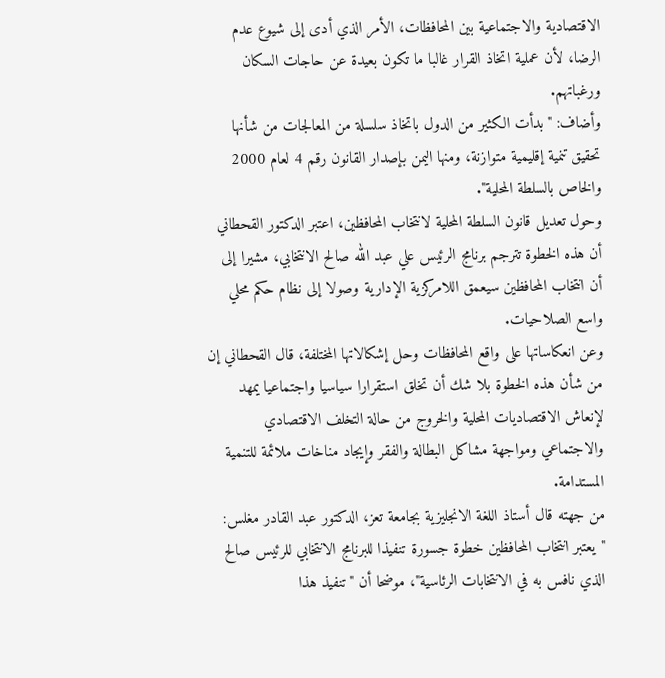الاقتصادية والاجتماعية بين المحافظات، الأمر الذي أدى إلى شيوع عدم الرضا، لأن عملية اتخاذ القرار غالبا ما تكون بعيدة عن حاجات السكان ورغباتهم.
وأضاف: "بدأت الكثير من الدول باتخاذ سلسلة من المعالجات من شأنها تحقيق تنمية إقليمية متوازنة، ومنها اليمن بإصدار القانون رقم 4 لعام 2000 والخاص بالسلطة المحلية".
وحول تعديل قانون السلطة المحلية لانتخاب المحافظين، اعتبر الدكتور القحطاني أن هذه الخطوة تترجم برنامج الرئيس علي عبد الله صالح الانتخابي، مشيرا إلى أن انتخاب المحافظين سيعمق اللامركزية الإدارية وصولا إلى نظام حكم محلي واسع الصلاحيات.
وعن انعكاساتها على واقع المحافظات وحل إشكالاتها المختلفة، قال القحطاني إن من شأن هذه الخطوة بلا شك أن تخلق استقرارا سياسيا واجتماعيا يمهد لإنعاش الاقتصاديات المحلية والخروج من حالة التخلف الاقتصادي والاجتماعي ومواجهة مشاكل البطالة والفقر وإيجاد مناخات ملائمة للتنمية المستدامة.
من جهته قال أستاذ اللغة الانجليزية بجامعة تعز، الدكتور عبد القادر مغلس: "يعتبر انتخاب المحافظين خطوة جسورة تنفيذا للبرنامج الانتخابي للرئيس صالح الذي نافس به في الانتخابات الرئاسية"، موضحا أن "تنفيذ هذا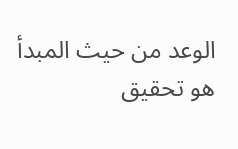الوعد من حيث المبدأ هو تحقيق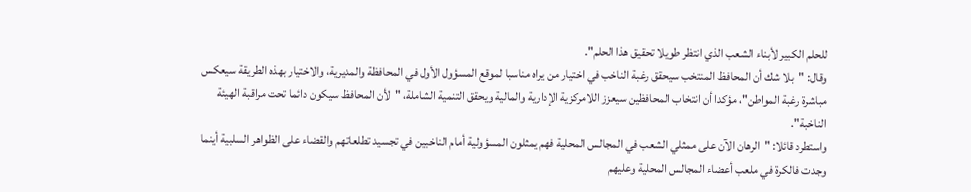للحلم الكبير لأبناء الشعب الذي انتظر طويلا تحقيق هذا الحلم".
وقال: "بلا شك أن المحافظ المنتخب سيحقق رغبة الناخب في اختيار من يراه مناسبا لموقع المسؤول الأول في المحافظة والمديرية، والاختيار بهذه الطريقة سيعكس مباشرة رغبة المواطن"، مؤكدا أن انتخاب المحافظين سيعزز اللامركزية الإدارية والمالية ويحقق التنمية الشاملة، "لأن المحافظ سيكون دائما تحت مراقبة الهيئة الناخبة".
واستطرد قائلا: "الرهان الآن على ممثلي الشعب في المجالس المحلية فهم يمثلون المسؤولية أمام الناخبين في تجسيد تطلعاتهم والقضاء على الظواهر السلبية أينما وجدت فالكرة في ملعب أعضاء المجالس المحلية وعليهم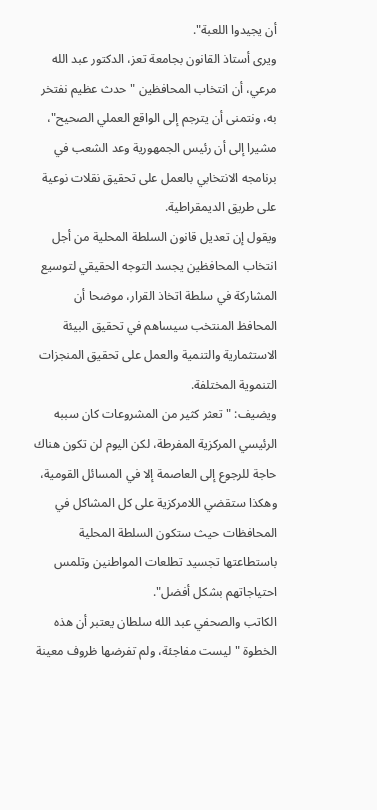أن يجيدوا اللعبة".
ويرى أستاذ القانون بجامعة تعز، الدكتور عبد الله مرعي، أن انتخاب المحافظين "حدث عظيم نفتخر به، ونتمنى أن يترجم إلى الواقع العملي الصحيح"، مشيرا إلى أن رئيس الجمهورية وعد الشعب في برنامجه الانتخابي بالعمل على تحقيق نقلات نوعية على طريق الديمقراطية.
ويقول إن تعديل قانون السلطة المحلية من أجل انتخاب المحافظين يجسد التوجه الحقيقي لتوسيع المشاركة في سلطة اتخاذ القرار، موضحا أن المحافظ المنتخب سيساهم في تحقيق البيئة الاستثمارية والتنمية والعمل على تحقيق المنجزات التنموية المختلفة.
ويضيف: "تعثر كثير من المشروعات كان سببه الرئيسي المركزية المفرطة، لكن اليوم لن تكون هناك حاجة للرجوع إلى العاصمة إلا في المسائل القومية، وهكذا ستقضي اللامركزية على كل المشاكل في المحافظات حيث ستكون السلطة المحلية باستطاعتها تجسيد تطلعات المواطنين وتلمس احتياجاتهم بشكل أفضل".
الكاتب والصحفي عبد الله سلطان يعتبر أن هذه الخطوة "ليست مفاجئة، ولم تفرضها ظروف معينة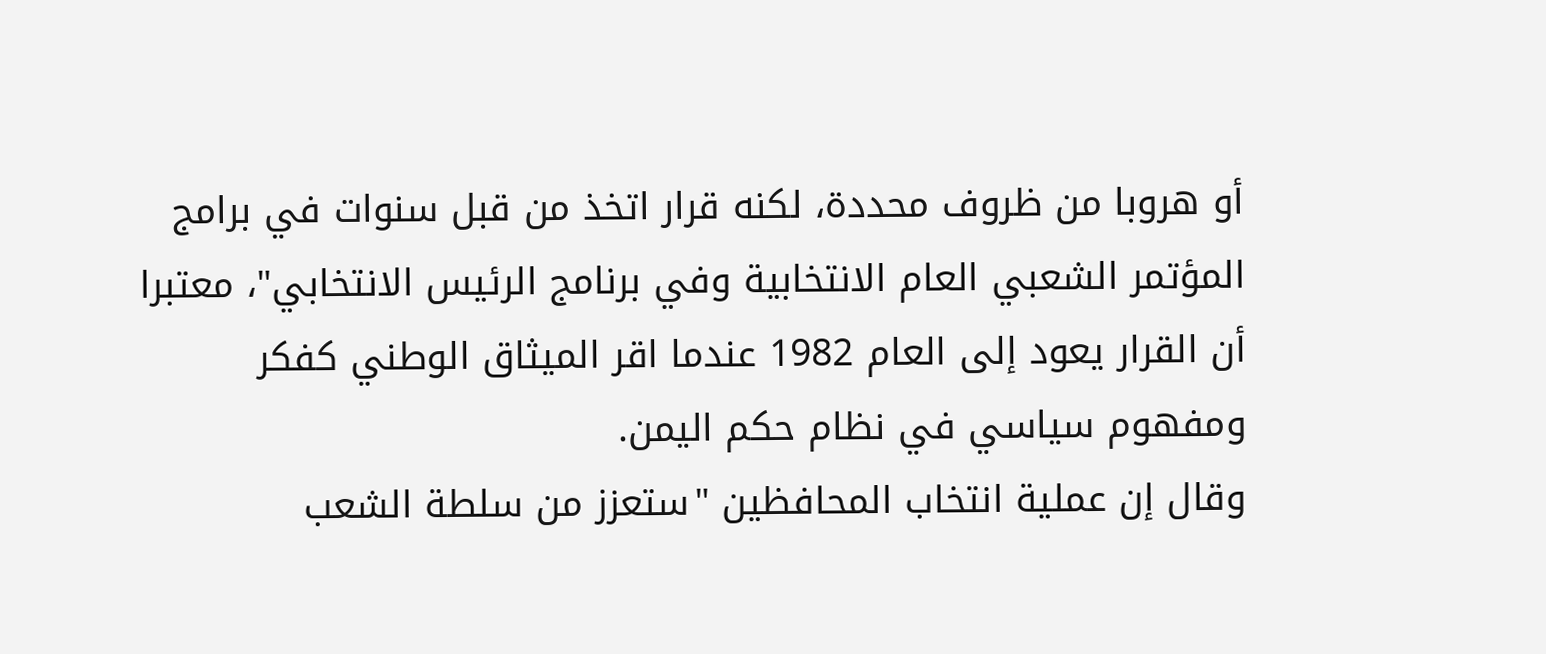أو هروبا من ظروف محددة، لكنه قرار اتخذ من قبل سنوات في برامج المؤتمر الشعبي العام الانتخابية وفي برنامج الرئيس الانتخابي"، معتبرا أن القرار يعود إلى العام 1982 عندما اقر الميثاق الوطني كفكر ومفهوم سياسي في نظام حكم اليمن.
وقال إن عملية انتخاب المحافظين "ستعزز من سلطة الشعب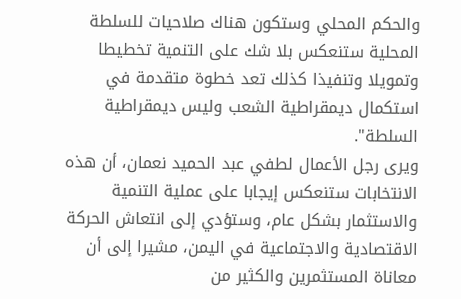والحكم المحلي وستكون هناك صلاحيات للسلطة المحلية ستنعكس بلا شك على التنمية تخطيطا وتمويلا وتنفيذا كذلك تعد خطوة متقدمة في استكمال ديمقراطية الشعب وليس ديمقراطية السلطة".
ويرى رجل الأعمال لطفي عبد الحميد نعمان، أن هذه الانتخابات ستنعكس إيجابا على عملية التنمية والاستثمار بشكل عام، وستؤدي إلى انتعاش الحركة الاقتصادية والاجتماعية في اليمن، مشيرا إلى أن معاناة المستثمرين والكثير من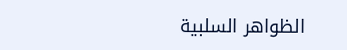الظواهر السلبية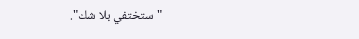"ستختفي بلا شك".